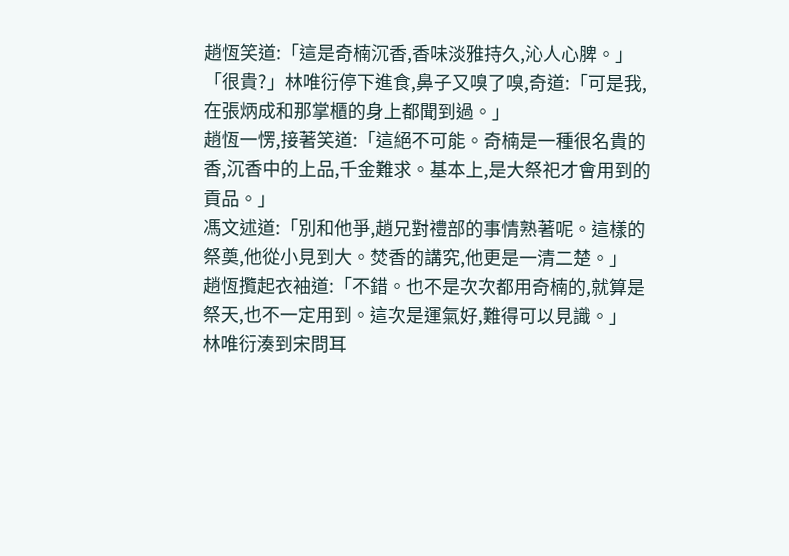趙恆笑道:「這是奇楠沉香,香味淡雅持久,沁人心脾。」
「很貴?」林唯衍停下進食,鼻子又嗅了嗅,奇道:「可是我,在張炳成和那掌櫃的身上都聞到過。」
趙恆一愣,接著笑道:「這絕不可能。奇楠是一種很名貴的香,沉香中的上品,千金難求。基本上,是大祭祀才會用到的貢品。」
馮文述道:「別和他爭,趙兄對禮部的事情熟著呢。這樣的祭奠,他從小見到大。焚香的講究,他更是一清二楚。」
趙恆攬起衣袖道:「不錯。也不是次次都用奇楠的,就算是祭天,也不一定用到。這次是運氣好,難得可以見識。」
林唯衍湊到宋問耳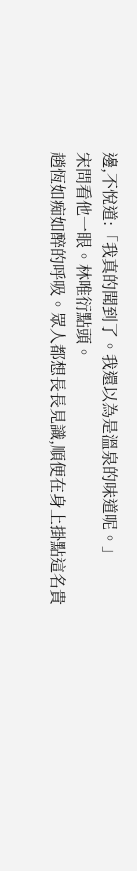邊,不悅道:「我真的聞到了。我還以為是溫泉的味道呢。」
宋問看他一眼。林唯衍點頭。
趙恆如痴如醉的呼吸。眾人都想長長見識,順便在身上掛點這名貴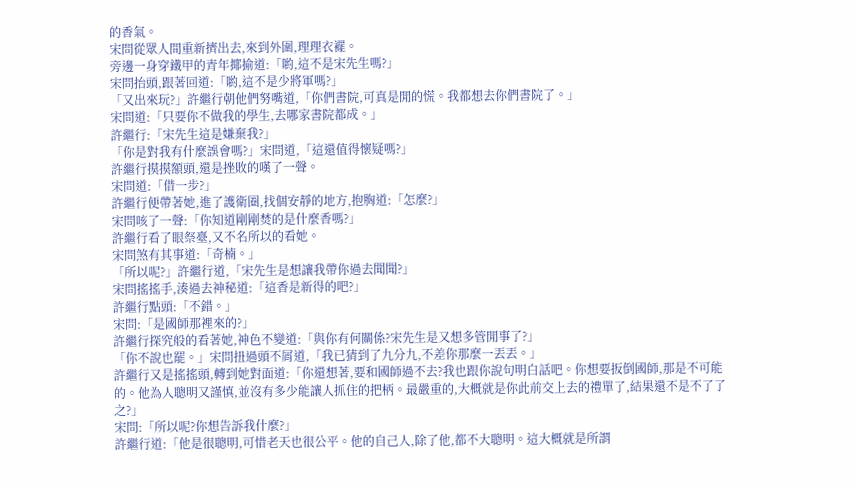的香氣。
宋問從眾人間重新擠出去,來到外圍,理理衣襬。
旁邊一身穿鐵甲的青年揶揄道:「喲,這不是宋先生嗎?」
宋問抬頭,跟著回道:「喲,這不是少將軍嗎?」
「又出來玩?」許繼行朝他們努嘴道,「你們書院,可真是閒的慌。我都想去你們書院了。」
宋問道:「只要你不做我的學生,去哪家書院都成。」
許繼行:「宋先生這是嫌棄我?」
「你是對我有什麼誤會嗎?」宋問道,「這還值得懷疑嗎?」
許繼行摸摸額頭,還是挫敗的嘆了一聲。
宋問道:「借一步?」
許繼行便帶著她,進了護衛圈,找個安靜的地方,抱胸道:「怎麼?」
宋問咳了一聲:「你知道剛剛焚的是什麼香嗎?」
許繼行看了眼祭臺,又不名所以的看她。
宋問煞有其事道:「奇楠。」
「所以呢?」許繼行道,「宋先生是想讓我帶你過去聞聞?」
宋問搖搖手,湊過去神秘道:「這香是新得的吧?」
許繼行點頭:「不錯。」
宋問:「是國師那裡來的?」
許繼行探究般的看著她,神色不變道:「與你有何關係?宋先生是又想多管閒事了?」
「你不說也罷。」宋問扭過頭不屑道,「我已猜到了九分九,不差你那麼一丟丟。」
許繼行又是搖搖頭,轉到她對面道:「你還想著,要和國師過不去?我也跟你說句明白話吧。你想要扳倒國師,那是不可能的。他為人聰明又謹慎,並沒有多少能讓人抓住的把柄。最嚴重的,大概就是你此前交上去的禮單了,結果還不是不了了之?」
宋問:「所以呢?你想告訴我什麼?」
許繼行道:「他是很聰明,可惜老天也很公平。他的自己人,除了他,都不大聰明。這大概就是所謂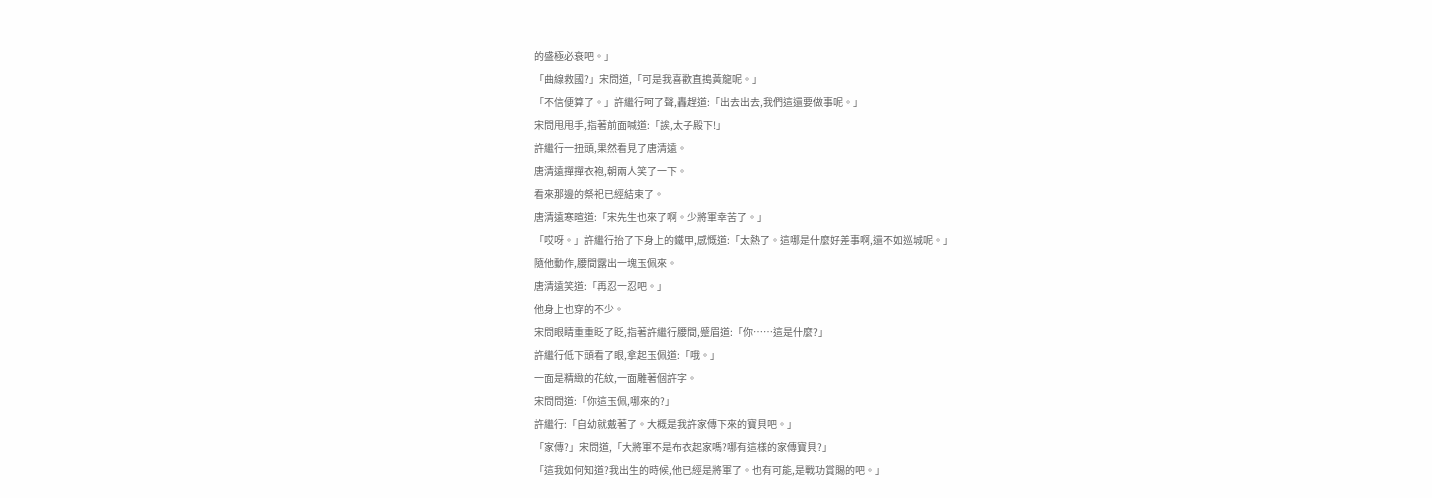的盛極必衰吧。」
「曲線救國?」宋問道,「可是我喜歡直搗黃龍呢。」
「不信便算了。」許繼行呵了聲,轟趕道:「出去出去,我們這還要做事呢。」
宋問甩甩手,指著前面喊道:「誒,太子殿下!」
許繼行一扭頭,果然看見了唐清遠。
唐清遠撣撣衣袍,朝兩人笑了一下。
看來那邊的祭祀已經結束了。
唐清遠寒暄道:「宋先生也來了啊。少將軍幸苦了。」
「哎呀。」許繼行抬了下身上的鐵甲,感慨道:「太熱了。這哪是什麼好差事啊,還不如巡城呢。」
隨他動作,腰間露出一塊玉佩來。
唐清遠笑道:「再忍一忍吧。」
他身上也穿的不少。
宋問眼睛重重眨了眨,指著許繼行腰間,蹙眉道:「你……這是什麼?」
許繼行低下頭看了眼,拿起玉佩道:「哦。」
一面是精緻的花紋,一面雕著個許字。
宋問問道:「你這玉佩,哪來的?」
許繼行:「自幼就戴著了。大概是我許家傳下來的寶貝吧。」
「家傳?」宋問道,「大將軍不是布衣起家嗎?哪有這樣的家傳寶貝?」
「這我如何知道?我出生的時候,他已經是將軍了。也有可能,是戰功賞賜的吧。」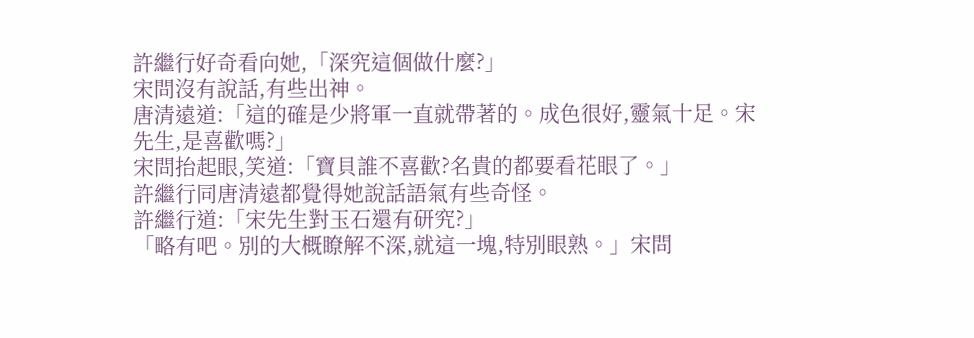許繼行好奇看向她,「深究這個做什麼?」
宋問沒有說話,有些出神。
唐清遠道:「這的確是少將軍一直就帶著的。成色很好,靈氣十足。宋先生,是喜歡嗎?」
宋問抬起眼,笑道:「寶貝誰不喜歡?名貴的都要看花眼了。」
許繼行同唐清遠都覺得她說話語氣有些奇怪。
許繼行道:「宋先生對玉石還有研究?」
「略有吧。別的大概瞭解不深,就這一塊,特別眼熟。」宋問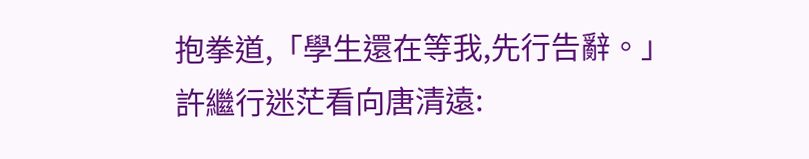抱拳道,「學生還在等我,先行告辭。」
許繼行迷茫看向唐清遠: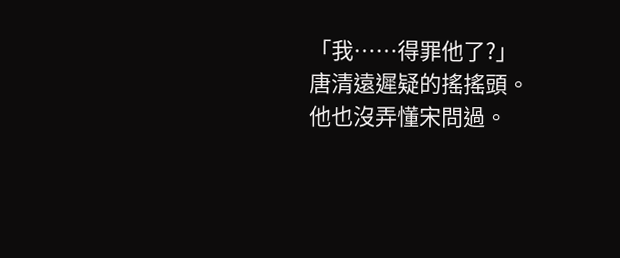「我……得罪他了?」
唐清遠遲疑的搖搖頭。
他也沒弄懂宋問過。